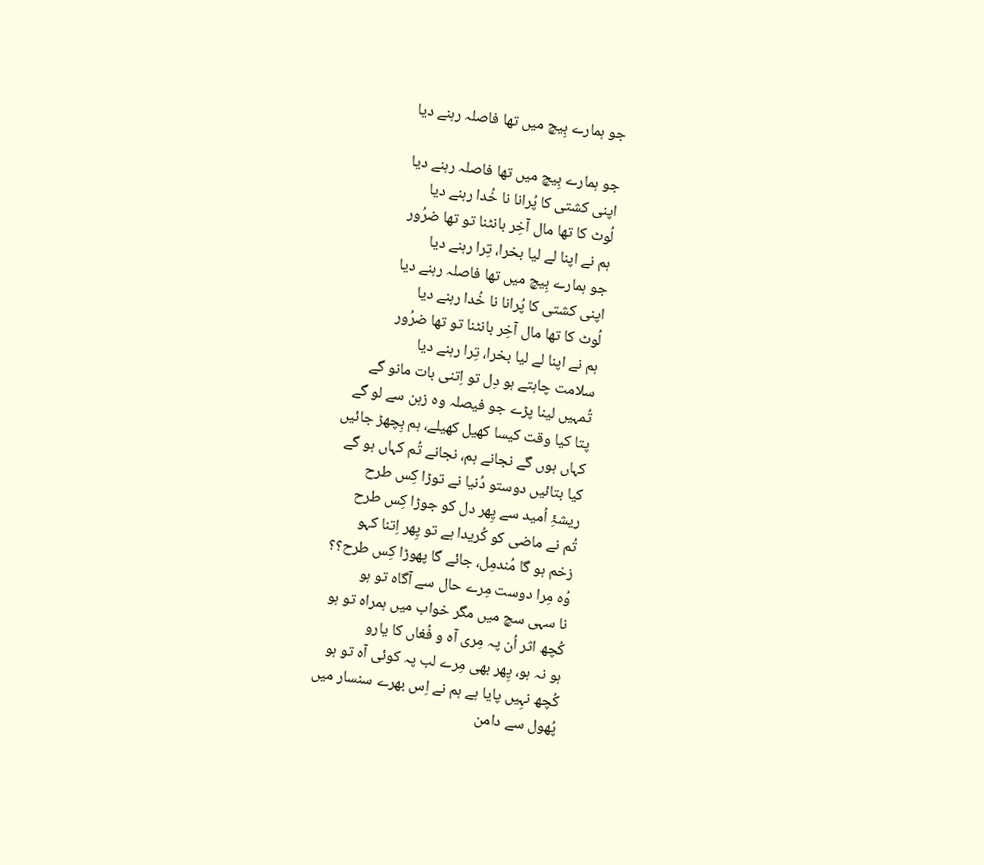جو ہمارے بِیچ میں تھا فاصلہ رہنے دیا

جو ہمارے بِیچ میں تھا فاصلہ رہنے دیا
اپنی کشتی کا پُرانا نا خُدا رہنے دیا
لُوٹ کا تھا مال آخِر بانٹنا تو تھا ضرُور
ہم نے اپنا لے لیا بخرا، تِرا رہنے دیا
جو ہمارے بِیچ میں تھا فاصلہ رہنے دیا
اپنی کشتی کا پُرانا نا خُدا رہنے دیا
لُوٹ کا تھا مال آخِر بانٹنا تو تھا ضرُور
ہم نے اپنا لے لیا بخرا، تِرا رہنے دیا
سلامت چاہتے ہو دِل تو اِتنی بات مانو گے
تُمہیں لینا پڑے جو فیصلہ وہ زہن سے لو گے
پتا کیا وقت کیسا کھیل کھیلے، ہم بِچھڑ جائیں
کہاں ہوں گے نجانے ہم، نجانے تُم کہاں ہو گے
کیا بتائیں دوستو دُنیا نے توڑا کِس طرح
ریشۂِ اُمید سے پِھر دل کو جوڑا کِس طرح
تُم نے ماضی کو کُریدا ہے تو پِھر اِتنا کہو
زخم ہو گا مُندمِل، جائے گا پھوڑا کِس طرح؟؟
وُہ مِرا دوست مِرے حال سے آگاہ تو ہو
نا سہی سچ میں مگر خواب میں ہمراہ تو ہو
کُچھ اثر اُن پہ مِری آہ و فُغاں کا یارو
ہو نہ ہو، پِھر بھی مِرے لب پہ کوئی آہ تو ہو
کُچھ نہِیں پایا ہے ہم نے اِس بھرے سنسار میں
پُھول سے دامن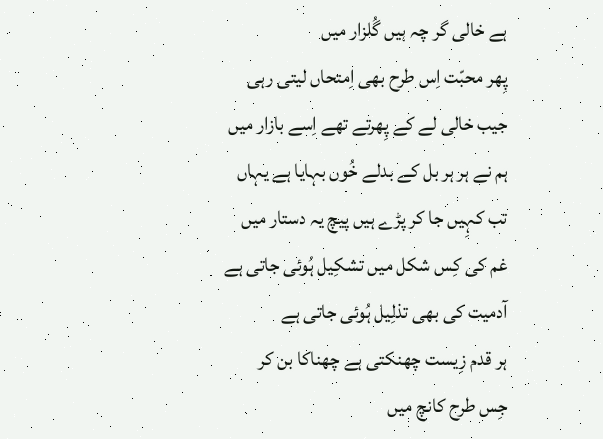ہے خالی گر چہ ہیں گُلزار میں
پِھر محبّت اِس طرح بھی اِمتحاں لیتی رہی
جیب خالی لے کے پِھرتے تھے اِسے بازار میں
ہم نے ہر ہر بل کے بدلے خُوں بہایا ہے یہاں
تب کہِیں جا کر پڑے ہیں پیچ یہ دستار میں
غم کی کِس شکل میں تشکِیل ہُوئی جاتی ہے
آدمیت کی بھی تذلِیل ہُوئی جاتی ہے
ہر قدم زِیست چھنکتی ہے چھناکا بن کر
جِس طرح کانچ میں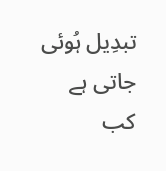تبدِیل ہُوئی جاتی ہے
کب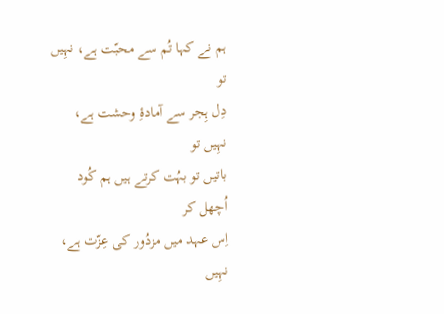ہم نے کہا تُم سے محبّت ہے، نہِیں تو
دِل ہِجر سے آمادۂِ وحشت ہے، نہِیں تو
باتیں تو بہُت کرتے ہیں ہم کُود اُچھل کر
اِس عہد میں مزدُور کی عِزّت ہے، نہِیں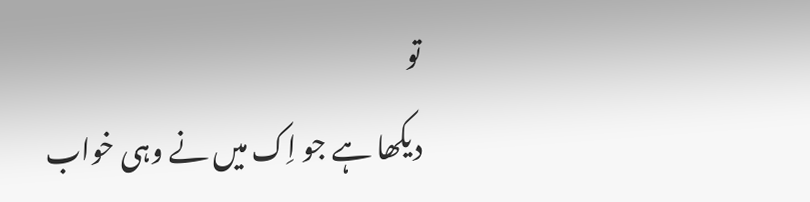تو
دیکھا ہے جو اِک میں نے وہی خواب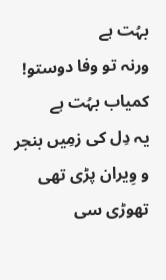بہُت ہے
ورنہ تو وفا دوستو! کمیاب بہُت ہے
یہ دِل کی زمِیں بنجر و وِیران پڑی تھی
تھوڑی سی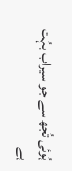ہُوئی تُجھ سے جو سیراب بہُت ہے